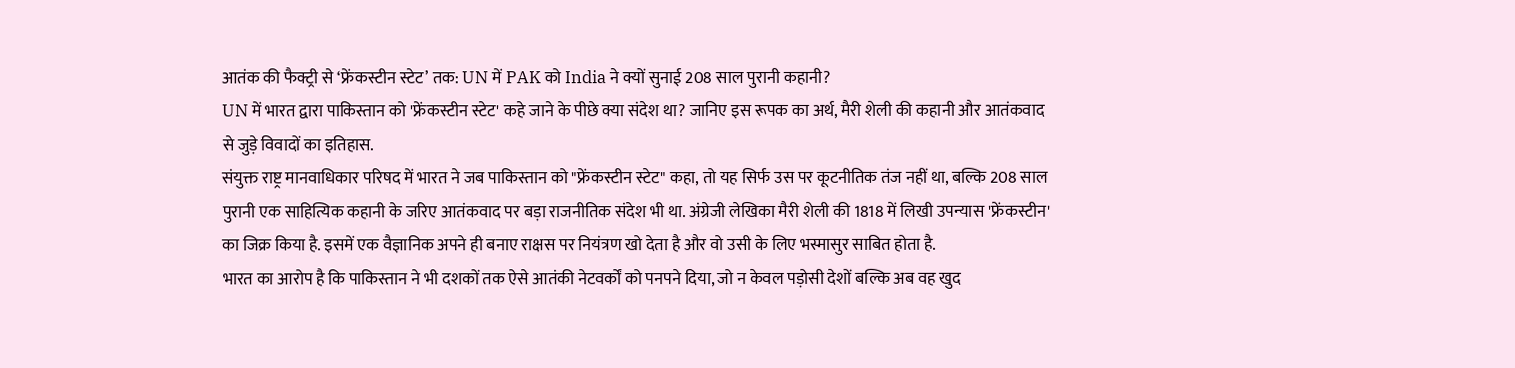आतंक की फैक्ट्री से ‘फ्रेंकस्टीन स्टेट’ तक: UN में PAK को India ने क्यों सुनाई 208 साल पुरानी कहानी?
UN में भारत द्वारा पाकिस्तान को 'फ्रेंकस्टीन स्टेट' कहे जाने के पीछे क्या संदेश था? जानिए इस रूपक का अर्थ, मैरी शेली की कहानी और आतंकवाद से जुड़े विवादों का इतिहास.
संयुक्त राष्ट्र मानवाधिकार परिषद में भारत ने जब पाकिस्तान को "फ्रेंकस्टीन स्टेट" कहा, तो यह सिर्फ उस पर कूटनीतिक तंज नहीं था, बल्कि 208 साल पुरानी एक साहित्यिक कहानी के जरिए आतंकवाद पर बड़ा राजनीतिक संदेश भी था. अंग्रेजी लेखिका मैरी शेली की 1818 में लिखी उपन्यास 'फ्रेंकस्टीन' का जिक्र किया है. इसमें एक वैज्ञानिक अपने ही बनाए राक्षस पर नियंत्रण खो देता है और वो उसी के लिए भस्मासुर साबित होता है.
भारत का आरोप है कि पाकिस्तान ने भी दशकों तक ऐसे आतंकी नेटवर्कों को पनपने दिया, जो न केवल पड़ोसी देशों बल्कि अब वह खुद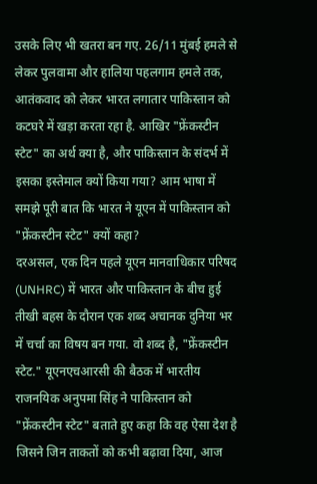उसके लिए भी खतरा बन गए. 26/11 मुंबई हमले से लेकर पुलवामा और हालिया पहलगाम हमले तक, आतंकवाद को लेकर भारत लगातार पाकिस्तान को कटघरे में खड़ा करता रहा है. आखिर "फ्रेंकस्टीन स्टेट" का अर्थ क्या है, और पाकिस्तान के संदर्भ में इसका इस्तेमाल क्यों किया गया? आम भाषा में समझे पूरी बात कि भारत ने यूएन में पाकिस्तान को "फ्रेंकस्टीन स्टेट" क्यों कहा?
दरअसल, एक दिन पहले यूएन मानवाधिकार परिषद (UNHRC) में भारत और पाकिस्तान के बीच हुई तीखी बहस के दौरान एक शब्द अचानक दुनिया भर में चर्चा का विषय बन गया. वो शब्द है, "फ्रेंकस्टीन स्टेट." यूएनएचआरसी की बैठक में भारतीय राजनयिक अनुपमा सिंह ने पाकिस्तान को "फ्रेंकस्टीन स्टेट" बताते हुए कहा कि वह ऐसा देश है जिसने जिन ताकतों को कभी बढ़ावा दिया, आज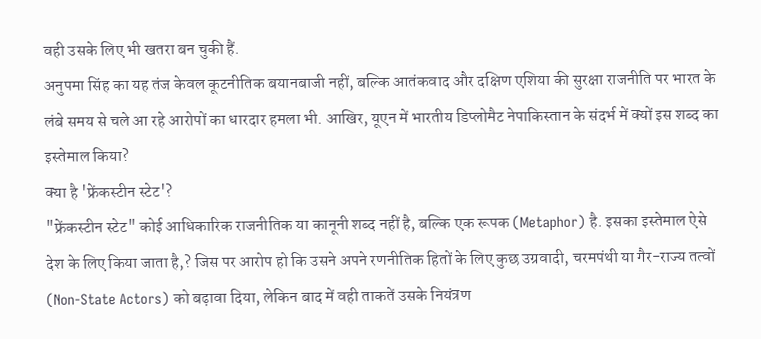वही उसके लिए भी खतरा बन चुकी हैं.
अनुपमा सिंह का यह तंज केवल कूटनीतिक बयानबाजी नहीं, बल्कि आतंकवाद और दक्षिण एशिया की सुरक्षा राजनीति पर भारत के लंबे समय से चले आ रहे आरोपों का धारदार हमला भी. आखिर, यूएन में भारतीय डिप्लोमैट नेपाकिस्तान के संदर्भ में क्यों इस शब्द का इस्तेमाल किया?
क्या है 'फ्रेंकस्टीन स्टेट'?
"फ्रेंकस्टीन स्टेट" कोई आधिकारिक राजनीतिक या कानूनी शब्द नहीं है, बल्कि एक रूपक (Metaphor) है. इसका इस्तेमाल ऐसे देश के लिए किया जाता है,? जिस पर आरोप हो कि उसने अपने रणनीतिक हितों के लिए कुछ उग्रवादी, चरमपंथी या गैर-राज्य तत्वों (Non-State Actors) को बढ़ावा दिया, लेकिन बाद में वही ताकतें उसके नियंत्रण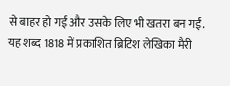से बाहर हो गईं और उसके लिए भी खतरा बन गईं.
यह शब्द 1818 में प्रकाशित ब्रिटिश लेखिका मैरी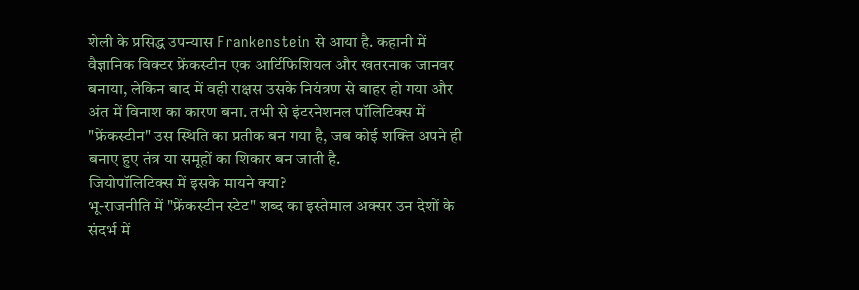शेली के प्रसिद्ध उपन्यास Frankenstein से आया है. कहानी में वैज्ञानिक विक्टर फ्रेंकस्टीन एक आर्टिफिशियल और खतरनाक जानवर बनाया, लेकिन बाद में वही राक्षस उसके नियंत्रण से बाहर हो गया और अंत में विनाश का कारण बना. तभी से इंटरनेशनल पॉलिटिक्स में "फ्रेंकस्टीन" उस स्थिति का प्रतीक बन गया है, जब कोई शक्ति अपने ही बनाए हुए तंत्र या समूहों का शिकार बन जाती है.
जियोपॉलिटिक्स में इसके मायने क्या?
भू-राजनीति में "फ्रेंकस्टीन स्टेट" शब्द का इस्तेमाल अक्सर उन देशों के संदर्भ में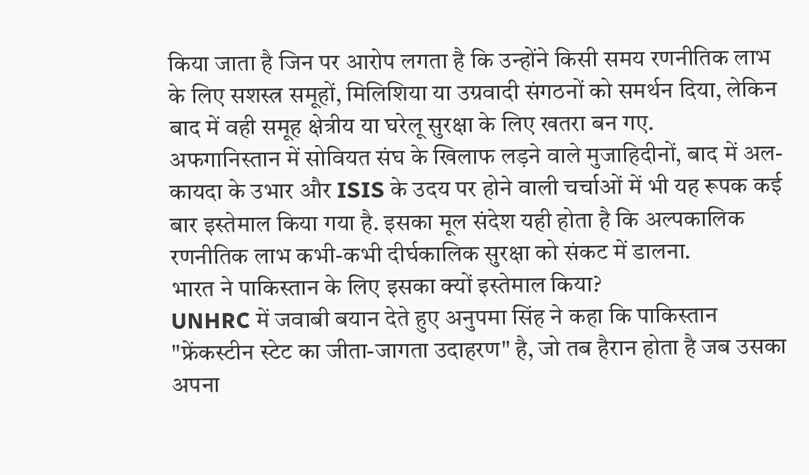किया जाता है जिन पर आरोप लगता है कि उन्होंने किसी समय रणनीतिक लाभ के लिए सशस्त्र समूहों, मिलिशिया या उग्रवादी संगठनों को समर्थन दिया, लेकिन बाद में वही समूह क्षेत्रीय या घरेलू सुरक्षा के लिए खतरा बन गए.
अफगानिस्तान में सोवियत संघ के खिलाफ लड़ने वाले मुजाहिदीनों, बाद में अल-कायदा के उभार और ISIS के उदय पर होने वाली चर्चाओं में भी यह रूपक कई बार इस्तेमाल किया गया है. इसका मूल संदेश यही होता है कि अल्पकालिक रणनीतिक लाभ कभी-कभी दीर्घकालिक सुरक्षा को संकट में डालना.
भारत ने पाकिस्तान के लिए इसका क्यों इस्तेमाल किया?
UNHRC में जवाबी बयान देते हुए अनुपमा सिंह ने कहा कि पाकिस्तान "फ्रेंकस्टीन स्टेट का जीता-जागता उदाहरण" है, जो तब हैरान होता है जब उसका अपना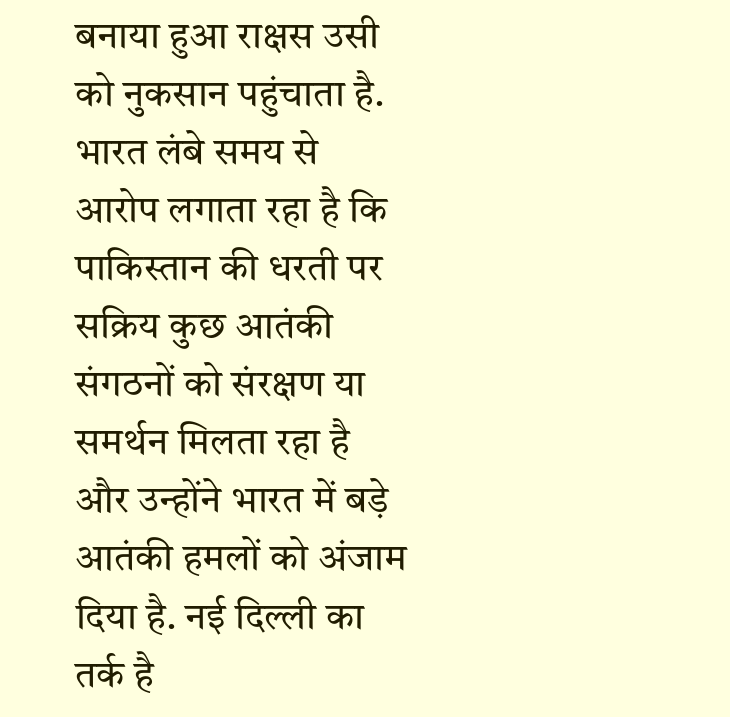बनाया हुआ राक्षस उसी को नुकसान पहुंचाता है.
भारत लंबे समय से आरोप लगाता रहा है कि पाकिस्तान की धरती पर सक्रिय कुछ आतंकी संगठनों को संरक्षण या समर्थन मिलता रहा है और उन्होंने भारत में बड़े आतंकी हमलों को अंजाम दिया है. नई दिल्ली का तर्क है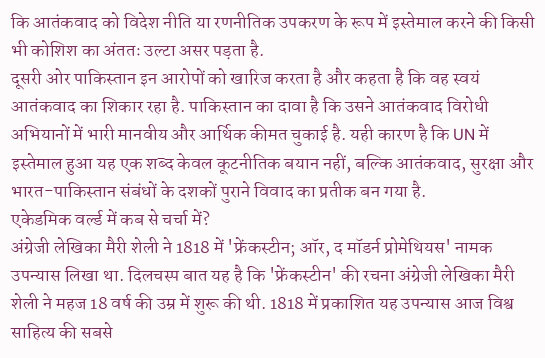कि आतंकवाद को विदेश नीति या रणनीतिक उपकरण के रूप में इस्तेमाल करने की किसी भी कोशिश का अंततः उल्टा असर पड़ता है.
दूसरी ओर पाकिस्तान इन आरोपों को खारिज करता है और कहता है कि वह स्वयं आतंकवाद का शिकार रहा है. पाकिस्तान का दावा है कि उसने आतंकवाद विरोधी अभियानों में भारी मानवीय और आर्थिक कीमत चुकाई है. यही कारण है कि UN में इस्तेमाल हुआ यह एक शब्द केवल कूटनीतिक बयान नहीं, बल्कि आतंकवाद, सुरक्षा और भारत-पाकिस्तान संबंधों के दशकों पुराने विवाद का प्रतीक बन गया है.
एकेडमिक वर्ल्ड में कब से चर्चा में?
अंग्रेजी लेखिका मैरी शेली ने 1818 में 'फ्रेंकस्टीन; ऑर, द मॉडर्न प्रोमेथियस' नामक उपन्यास लिखा था. दिलचस्प बात यह है कि 'फ्रेंकस्टीन' की रचना अंग्रेजी लेखिका मैरी शेली ने महज 18 वर्ष की उम्र में शुरू की थी. 1818 में प्रकाशित यह उपन्यास आज विश्व साहित्य की सबसे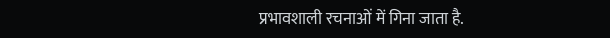प्रभावशाली रचनाओं में गिना जाता है.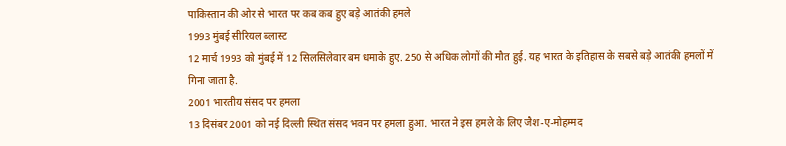पाकिस्तान की ओर से भारत पर कब कब हुए बड़े आतंकी हमले
1993 मुंबई सीरियल ब्लास्ट
12 मार्च 1993 को मुंबई में 12 सिलसिलेवार बम धमाके हुए. 250 से अधिक लोगों की मौत हुई. यह भारत के इतिहास के सबसे बड़े आतंकी हमलों में गिना जाता है.
2001 भारतीय संसद पर हमला
13 दिसंबर 2001 को नई दिल्ली स्थित संसद भवन पर हमला हुआ. भारत ने इस हमले के लिए जैश-ए-मोहम्मद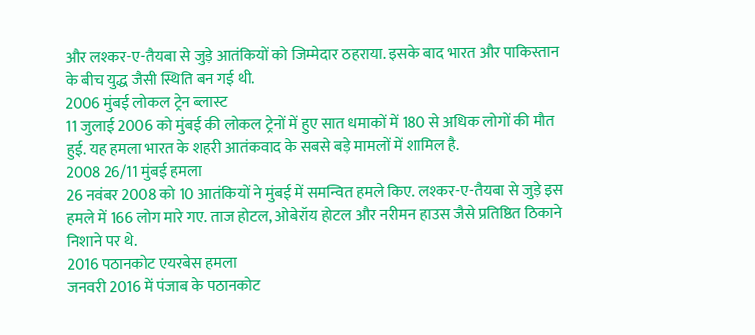और लश्कर-ए-तैयबा से जुड़े आतंकियों को जिम्मेदार ठहराया. इसके बाद भारत और पाकिस्तान के बीच युद्ध जैसी स्थिति बन गई थी.
2006 मुंबई लोकल ट्रेन ब्लास्ट
11 जुलाई 2006 को मुंबई की लोकल ट्रेनों में हुए सात धमाकों में 180 से अधिक लोगों की मौत हुई. यह हमला भारत के शहरी आतंकवाद के सबसे बड़े मामलों में शामिल है.
2008 26/11 मुंबई हमला
26 नवंबर 2008 को 10 आतंकियों ने मुंबई में समन्वित हमले किए. लश्कर-ए-तैयबा से जुड़े इस हमले में 166 लोग मारे गए. ताज होटल, ओबेरॉय होटल और नरीमन हाउस जैसे प्रतिष्ठित ठिकाने निशाने पर थे.
2016 पठानकोट एयरबेस हमला
जनवरी 2016 में पंजाब के पठानकोट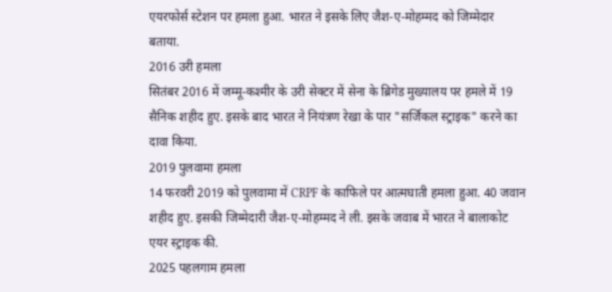एयरफोर्स स्टेशन पर हमला हुआ. भारत ने इसके लिए जैश-ए-मोहम्मद को जिम्मेदार बताया.
2016 उरी हमला
सितंबर 2016 में जम्मू-कश्मीर के उरी सेक्टर में सेना के ब्रिगेड मुख्यालय पर हमले में 19 सैनिक शहीद हुए. इसके बाद भारत ने नियंत्रण रेखा के पार "सर्जिकल स्ट्राइक" करने का दावा किया.
2019 पुलवामा हमला
14 फरवरी 2019 को पुलवामा में CRPF के काफिले पर आत्मघाती हमला हुआ. 40 जवान शहीद हुए. इसकी जिम्मेदारी जैश-ए-मोहम्मद ने ली. इसके जवाब में भारत ने बालाकोट एयर स्ट्राइक की.
2025 पहलगाम हमला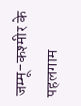जम्मू-कश्मीर के पहलगाम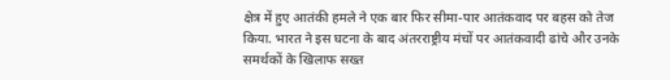क्षेत्र में हुए आतंकी हमले ने एक बार फिर सीमा-पार आतंकवाद पर बहस को तेज किया. भारत ने इस घटना के बाद अंतरराष्ट्रीय मंचों पर आतंकवादी ढांचे और उनके समर्थकों के खिलाफ सख्त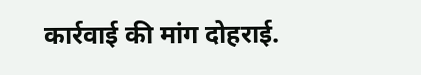कार्रवाई की मांग दोहराई.